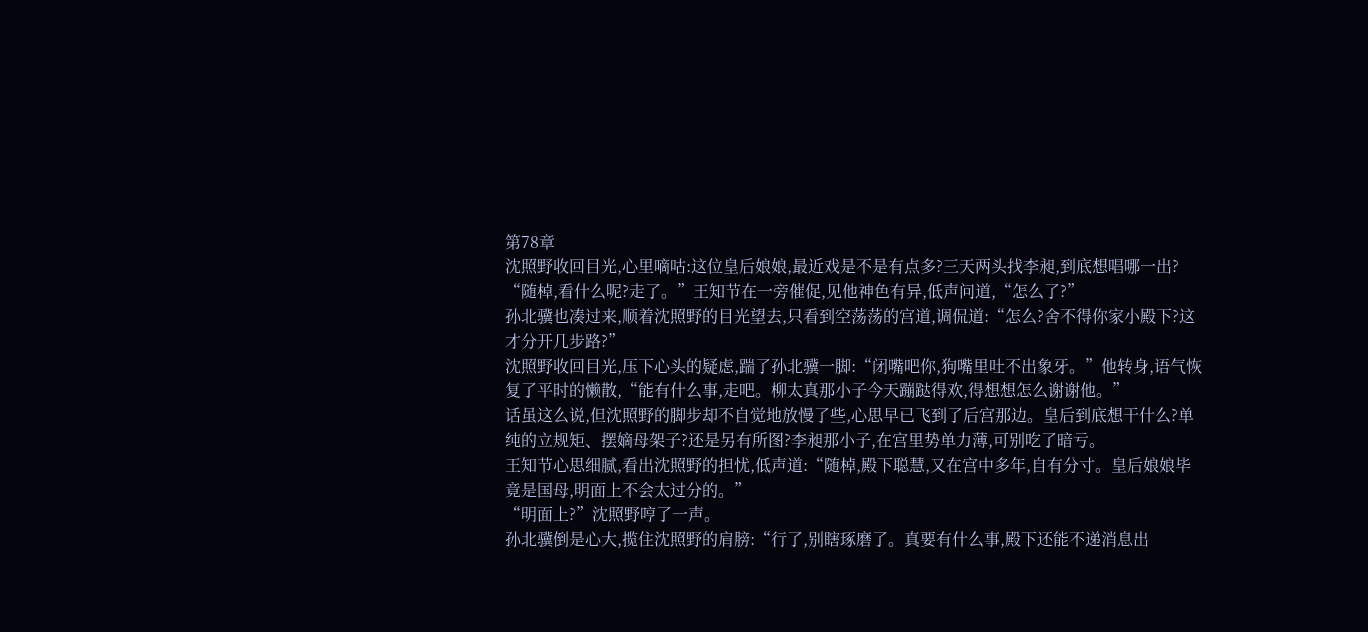第78章
沈照野收回目光,心里嘀咕:这位皇后娘娘,最近戏是不是有点多?三天两头找李昶,到底想唱哪一出?
“随棹,看什么呢?走了。”王知节在一旁催促,见他神色有异,低声问道,“怎么了?”
孙北骥也凑过来,顺着沈照野的目光望去,只看到空荡荡的宫道,调侃道:“怎么?舍不得你家小殿下?这才分开几步路?”
沈照野收回目光,压下心头的疑虑,踹了孙北骥一脚:“闭嘴吧你,狗嘴里吐不出象牙。”他转身,语气恢复了平时的懒散,“能有什么事,走吧。柳太真那小子今天蹦跶得欢,得想想怎么谢谢他。”
话虽这么说,但沈照野的脚步却不自觉地放慢了些,心思早已飞到了后宫那边。皇后到底想干什么?单纯的立规矩、摆嫡母架子?还是另有所图?李昶那小子,在宫里势单力薄,可别吃了暗亏。
王知节心思细腻,看出沈照野的担忧,低声道:“随棹,殿下聪慧,又在宫中多年,自有分寸。皇后娘娘毕竟是国母,明面上不会太过分的。”
“明面上?”沈照野哼了一声。
孙北骥倒是心大,揽住沈照野的肩膀:“行了,别瞎琢磨了。真要有什么事,殿下还能不递消息出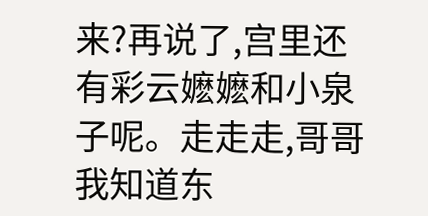来?再说了,宫里还有彩云嬷嬷和小泉子呢。走走走,哥哥我知道东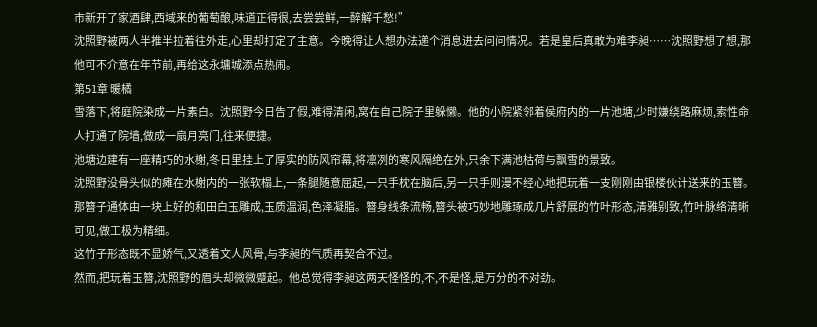市新开了家酒肆,西域来的葡萄酿,味道正得很,去尝尝鲜,一醉解千愁!”
沈照野被两人半推半拉着往外走,心里却打定了主意。今晚得让人想办法递个消息进去问问情况。若是皇后真敢为难李昶……沈照野想了想,那他可不介意在年节前,再给这永墉城添点热闹。
第51章 暖橘
雪落下,将庭院染成一片素白。沈照野今日告了假,难得清闲,窝在自己院子里躲懒。他的小院紧邻着侯府内的一片池塘,少时嫌绕路麻烦,索性命人打通了院墙,做成一扇月亮门,往来便捷。
池塘边建有一座精巧的水榭,冬日里挂上了厚实的防风帘幕,将凛冽的寒风隔绝在外,只余下满池枯荷与飘雪的景致。
沈照野没骨头似的瘫在水榭内的一张软榻上,一条腿随意屈起,一只手枕在脑后,另一只手则漫不经心地把玩着一支刚刚由银楼伙计送来的玉簪。
那簪子通体由一块上好的和田白玉雕成,玉质温润,色泽凝脂。簪身线条流畅,簪头被巧妙地雕琢成几片舒展的竹叶形态,清雅别致,竹叶脉络清晰可见,做工极为精细。
这竹子形态既不显娇气,又透着文人风骨,与李昶的气质再契合不过。
然而,把玩着玉簪,沈照野的眉头却微微蹙起。他总觉得李昶这两天怪怪的,不,不是怪,是万分的不对劲。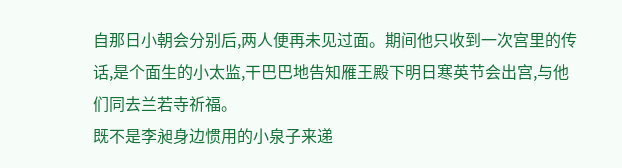自那日小朝会分别后,两人便再未见过面。期间他只收到一次宫里的传话,是个面生的小太监,干巴巴地告知雁王殿下明日寒英节会出宫,与他们同去兰若寺祈福。
既不是李昶身边惯用的小泉子来递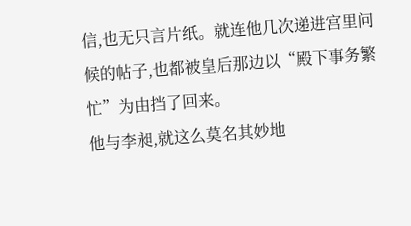信,也无只言片纸。就连他几次递进宫里问候的帖子,也都被皇后那边以“殿下事务繁忙”为由挡了回来。
他与李昶,就这么莫名其妙地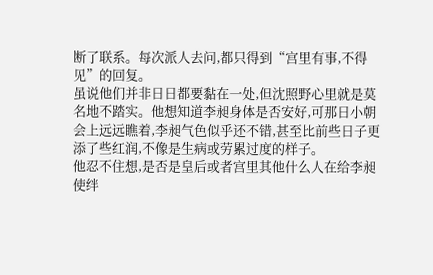断了联系。每次派人去问,都只得到“宫里有事,不得见”的回复。
虽说他们并非日日都要黏在一处,但沈照野心里就是莫名地不踏实。他想知道李昶身体是否安好,可那日小朝会上远远瞧着,李昶气色似乎还不错,甚至比前些日子更添了些红润,不像是生病或劳累过度的样子。
他忍不住想,是否是皇后或者宫里其他什么人在给李昶使绊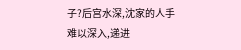子?后宫水深,沈家的人手难以深入,递进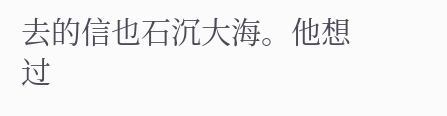去的信也石沉大海。他想过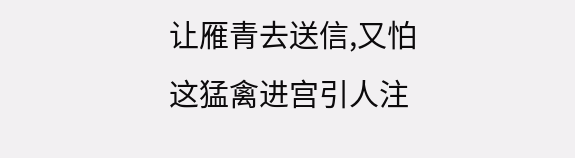让雁青去送信,又怕这猛禽进宫引人注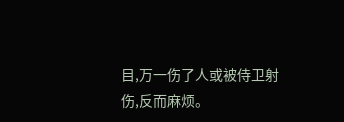目,万一伤了人或被侍卫射伤,反而麻烦。